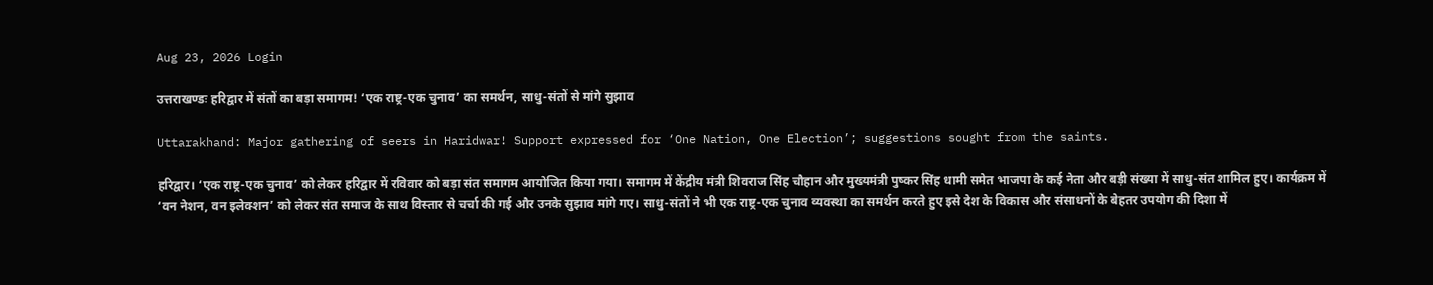Aug 23, 2026 Login

उत्तराखण्डः हरिद्वार में संतों का बड़ा समागम! ‘एक राष्ट्र-एक चुनाव’ का समर्थन, साधु-संतों से मांगे सुझाव

Uttarakhand: Major gathering of seers in Haridwar! Support expressed for ‘One Nation, One Election’; suggestions sought from the saints.

हरिद्वार। ‘एक राष्ट्र-एक चुनाव’ को लेकर हरिद्वार में रविवार को बड़ा संत समागम आयोजित किया गया। समागम में केंद्रीय मंत्री शिवराज सिंह चौहान और मुख्यमंत्री पुष्कर सिंह धामी समेत भाजपा के कई नेता और बड़ी संख्या में साधु-संत शामिल हुए। कार्यक्रम में ‘वन नेशन, वन इलेक्शन’ को लेकर संत समाज के साथ विस्तार से चर्चा की गई और उनके सुझाव मांगे गए। साधु-संतों ने भी एक राष्ट्र-एक चुनाव व्यवस्था का समर्थन करते हुए इसे देश के विकास और संसाधनों के बेहतर उपयोग की दिशा में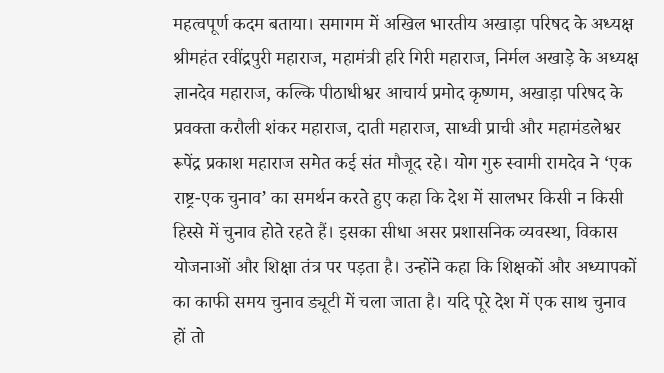महत्वपूर्ण कदम बताया। समागम में अखिल भारतीय अखाड़ा परिषद के अध्यक्ष श्रीमहंत रवींद्रपुरी महाराज, महामंत्री हरि गिरी महाराज, निर्मल अखाड़े के अध्यक्ष ज्ञानदेव महाराज, कल्कि पीठाधीश्वर आचार्य प्रमोद कृष्णम, अखाड़ा परिषद के प्रवक्ता करौली शंकर महाराज, दाती महाराज, साध्वी प्राची और महामंडलेश्वर रूपेंद्र प्रकाश महाराज समेत कई संत मौजूद रहे। योग गुरु स्वामी रामदेव ने ‘एक राष्ट्र-एक चुनाव’ का समर्थन करते हुए कहा कि देश में सालभर किसी न किसी हिस्से में चुनाव होते रहते हैं। इसका सीधा असर प्रशासनिक व्यवस्था, विकास योजनाओं और शिक्षा तंत्र पर पड़ता है। उन्होंने कहा कि शिक्षकों और अध्यापकों का काफी समय चुनाव ड्यूटी में चला जाता है। यदि पूरे देश में एक साथ चुनाव हों तो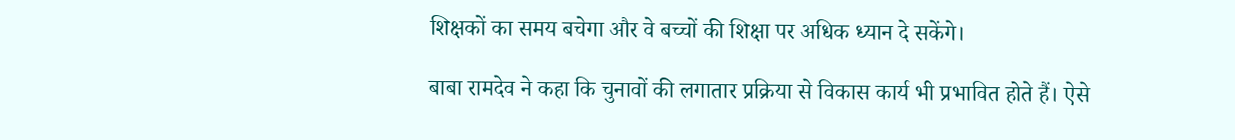शिक्षकों का समय बचेगा और वे बच्चों की शिक्षा पर अधिक ध्यान दे सकेंगे।

बाबा रामदेव ने कहा कि चुनावों की लगातार प्रक्रिया से विकास कार्य भी प्रभावित होते हैं। ऐसे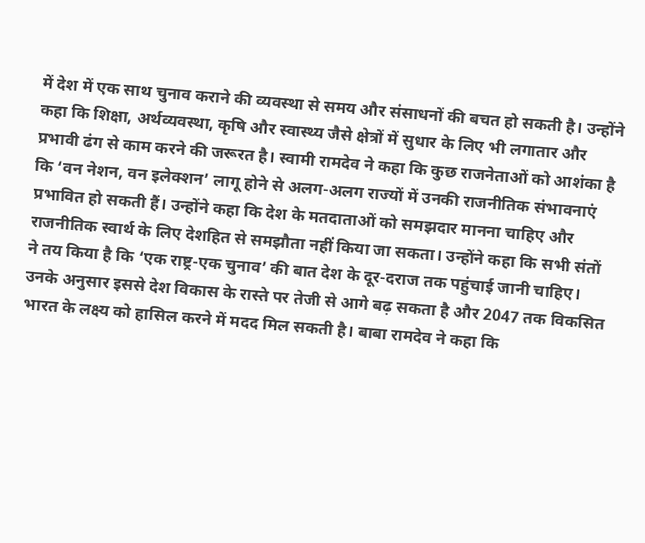में देश में एक साथ चुनाव कराने की व्यवस्था से समय और संसाधनों की बचत हो सकती है। उन्होंने कहा कि शिक्षा, अर्थव्यवस्था, कृषि और स्वास्थ्य जैसे क्षेत्रों में सुधार के लिए भी लगातार और प्रभावी ढंग से काम करने की जरूरत है। स्वामी रामदेव ने कहा कि कुछ राजनेताओं को आशंका है कि ‘वन नेशन, वन इलेक्शन’ लागू होने से अलग-अलग राज्यों में उनकी राजनीतिक संभावनाएं प्रभावित हो सकती हैं। उन्होंने कहा कि देश के मतदाताओं को समझदार मानना चाहिए और राजनीतिक स्वार्थ के लिए देशहित से समझौता नहीं किया जा सकता। उन्होंने कहा कि सभी संतों ने तय किया है कि ‘एक राष्ट्र-एक चुनाव’ की बात देश के दूर-दराज तक पहुंचाई जानी चाहिए। उनके अनुसार इससे देश विकास के रास्ते पर तेजी से आगे बढ़ सकता है और 2047 तक विकसित भारत के लक्ष्य को हासिल करने में मदद मिल सकती है। बाबा रामदेव ने कहा कि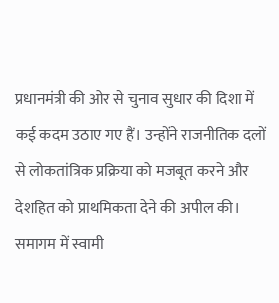प्रधानमंत्री की ओर से चुनाव सुधार की दिशा में कई कदम उठाए गए हैं। उन्होंने राजनीतिक दलों से लोकतांत्रिक प्रक्रिया को मजबूत करने और देशहित को प्राथमिकता देने की अपील की। समागम में स्वामी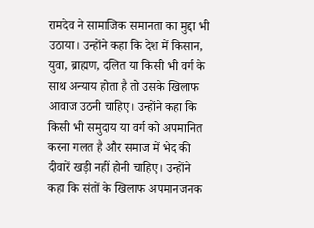रामदेव ने सामाजिक समानता का मुद्दा भी उठाया। उन्होंने कहा कि देश में किसान, युवा, ब्राह्मण, दलित या किसी भी वर्ग के साथ अन्याय होता है तो उसके खिलाफ आवाज उठनी चाहिए। उन्होंने कहा कि किसी भी समुदाय या वर्ग को अपमानित करना गलत है और समाज में भेद की दीवारें खड़ी नहीं होनी चाहिए। उन्होंने कहा कि संतों के खिलाफ अपमानजनक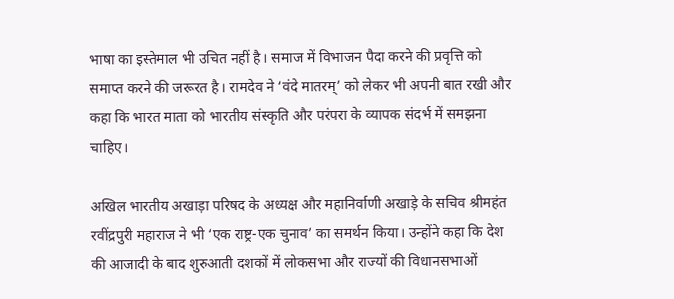भाषा का इस्तेमाल भी उचित नहीं है। समाज में विभाजन पैदा करने की प्रवृत्ति को समाप्त करने की जरूरत है। रामदेव ने ‘वंदे मातरम्’ को लेकर भी अपनी बात रखी और कहा कि भारत माता को भारतीय संस्कृति और परंपरा के व्यापक संदर्भ में समझना चाहिए।

अखिल भारतीय अखाड़ा परिषद के अध्यक्ष और महानिर्वाणी अखाड़े के सचिव श्रीमहंत रवींद्रपुरी महाराज ने भी ‘एक राष्ट्र-एक चुनाव’ का समर्थन किया। उन्होंने कहा कि देश की आजादी के बाद शुरुआती दशकों में लोकसभा और राज्यों की विधानसभाओं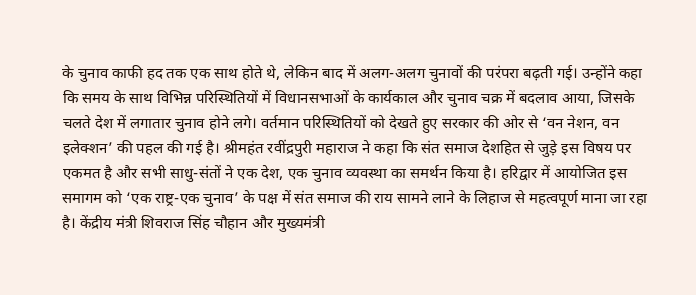के चुनाव काफी हद तक एक साथ होते थे, लेकिन बाद में अलग-अलग चुनावों की परंपरा बढ़ती गई। उन्होंने कहा कि समय के साथ विभिन्न परिस्थितियों में विधानसभाओं के कार्यकाल और चुनाव चक्र में बदलाव आया, जिसके चलते देश में लगातार चुनाव होने लगे। वर्तमान परिस्थितियों को देखते हुए सरकार की ओर से ‘वन नेशन, वन इलेक्शन’ की पहल की गई है। श्रीमहंत रवींद्रपुरी महाराज ने कहा कि संत समाज देशहित से जुड़े इस विषय पर एकमत है और सभी साधु-संतों ने एक देश, एक चुनाव व्यवस्था का समर्थन किया है। हरिद्वार में आयोजित इस समागम को ‘एक राष्ट्र-एक चुनाव’ के पक्ष में संत समाज की राय सामने लाने के लिहाज से महत्वपूर्ण माना जा रहा है। केंद्रीय मंत्री शिवराज सिंह चौहान और मुख्यमंत्री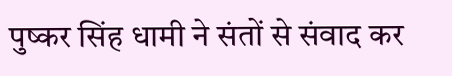पुष्कर सिंह धामी ने संतों से संवाद कर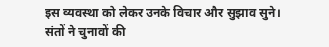इस व्यवस्था को लेकर उनके विचार और सुझाव सुने। संतों ने चुनावों की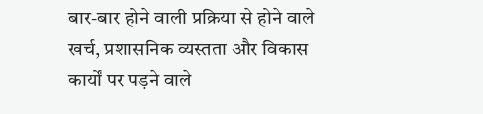बार-बार होने वाली प्रक्रिया से होने वाले खर्च, प्रशासनिक व्यस्तता और विकास कार्यों पर पड़ने वाले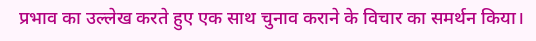प्रभाव का उल्लेख करते हुए एक साथ चुनाव कराने के विचार का समर्थन किया।